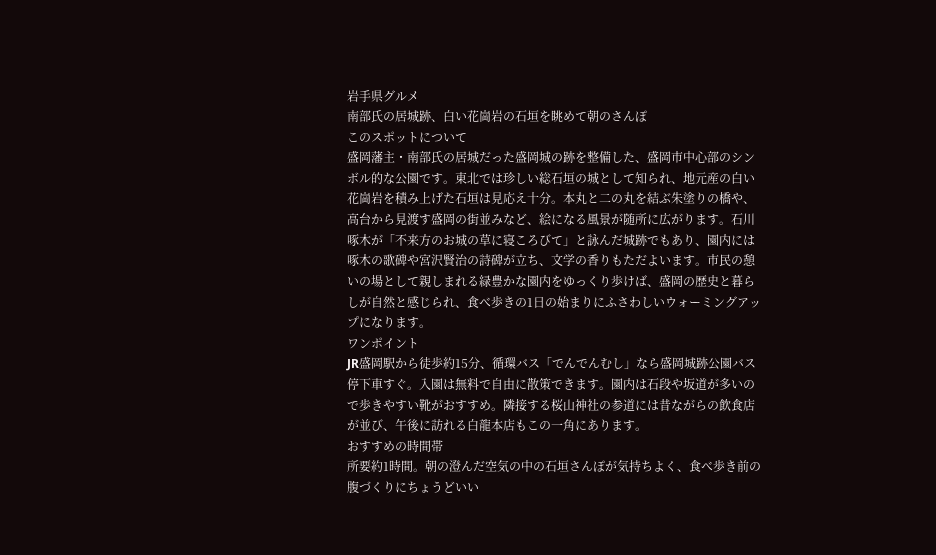岩手県グルメ
南部氏の居城跡、白い花崗岩の石垣を眺めて朝のさんぽ
このスポットについて
盛岡藩主・南部氏の居城だった盛岡城の跡を整備した、盛岡市中心部のシンボル的な公園です。東北では珍しい総石垣の城として知られ、地元産の白い花崗岩を積み上げた石垣は見応え十分。本丸と二の丸を結ぶ朱塗りの橋や、高台から見渡す盛岡の街並みなど、絵になる風景が随所に広がります。石川啄木が「不来方のお城の草に寝ころびて」と詠んだ城跡でもあり、園内には啄木の歌碑や宮沢賢治の詩碑が立ち、文学の香りもただよいます。市民の憩いの場として親しまれる緑豊かな園内をゆっくり歩けば、盛岡の歴史と暮らしが自然と感じられ、食べ歩きの1日の始まりにふさわしいウォーミングアップになります。
ワンポイント
JR盛岡駅から徒歩約15分、循環バス「でんでんむし」なら盛岡城跡公園バス停下車すぐ。入園は無料で自由に散策できます。園内は石段や坂道が多いので歩きやすい靴がおすすめ。隣接する桜山神社の参道には昔ながらの飲食店が並び、午後に訪れる白龍本店もこの一角にあります。
おすすめの時間帯
所要約1時間。朝の澄んだ空気の中の石垣さんぽが気持ちよく、食べ歩き前の腹づくりにちょうどいい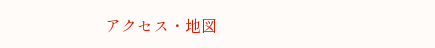アクセス・地図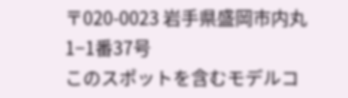〒020-0023 岩手県盛岡市内丸1−1番37号
このスポットを含むモデルコ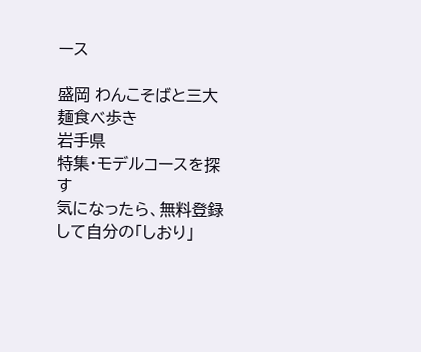ース

盛岡 わんこそばと三大麺食べ歩き
岩手県
特集・モデルコースを探す
気になったら、無料登録して自分の「しおり」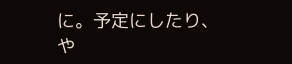に。予定にしたり、や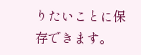りたいことに保存できます。